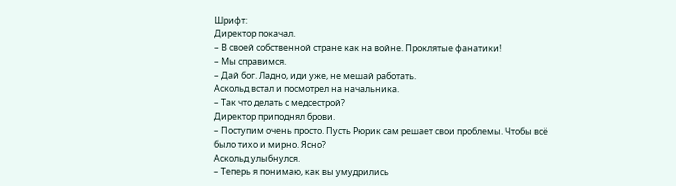Шрифт:
Директор покачал.
– В своей собственной стране как на войне. Проклятые фанатики!
– Мы справимся.
– Дай бог. Ладно, иди уже, не мешай работать.
Аскольд встал и посмотрел на начальника.
– Так что делать с медсестрой?
Директор приподнял брови.
– Поступим очень просто. Пусть Рюрик сам решает свои проблемы. Чтобы всё было тихо и мирно. Ясно?
Аскольд улыбнулся.
– Теперь я понимаю, как вы умудрились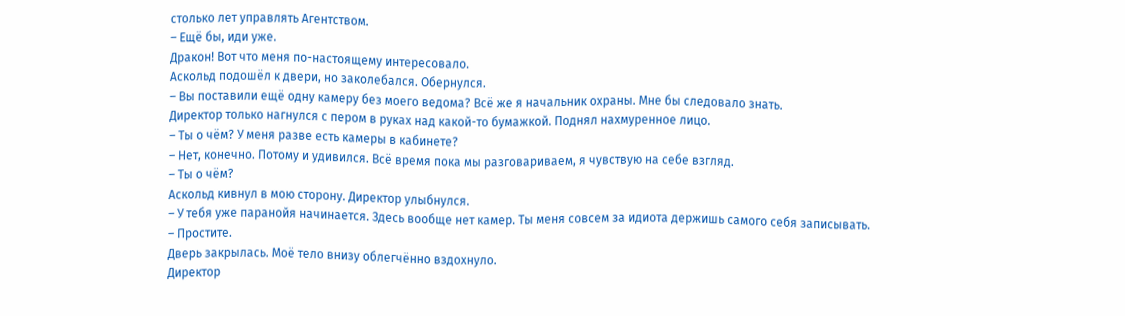столько лет управлять Агентством.
– Ещё бы, иди уже.
Дракон! Вот что меня по-настоящему интересовало.
Аскольд подошёл к двери, но заколебался. Обернулся.
– Вы поставили ещё одну камеру без моего ведома? Всё же я начальник охраны. Мне бы следовало знать.
Директор только нагнулся с пером в руках над какой-то бумажкой. Поднял нахмуренное лицо.
– Ты о чём? У меня разве есть камеры в кабинете?
– Нет, конечно. Потому и удивился. Всё время пока мы разговариваем, я чувствую на себе взгляд.
– Ты о чём?
Аскольд кивнул в мою сторону. Директор улыбнулся.
– У тебя уже паранойя начинается. Здесь вообще нет камер. Ты меня совсем за идиота держишь самого себя записывать.
– Простите.
Дверь закрылась. Моё тело внизу облегчённо вздохнуло.
Директор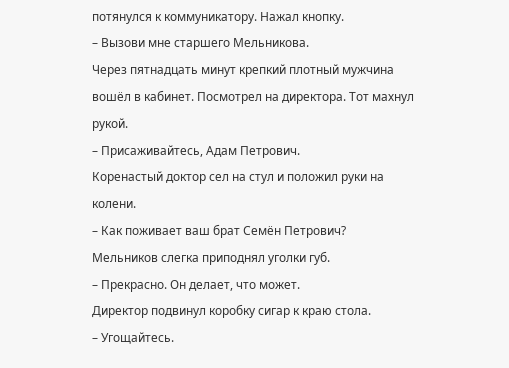потянулся к коммуникатору. Нажал кнопку.
– Вызови мне старшего Мельникова.
Через пятнадцать минут крепкий плотный мужчина вошёл в кабинет. Посмотрел на директора. Тот махнул рукой.
– Присаживайтесь, Адам Петрович.
Коренастый доктор сел на стул и положил руки на колени.
– Как поживает ваш брат Семён Петрович?
Мельников слегка приподнял уголки губ.
– Прекрасно. Он делает, что может.
Директор подвинул коробку сигар к краю стола.
– Угощайтесь.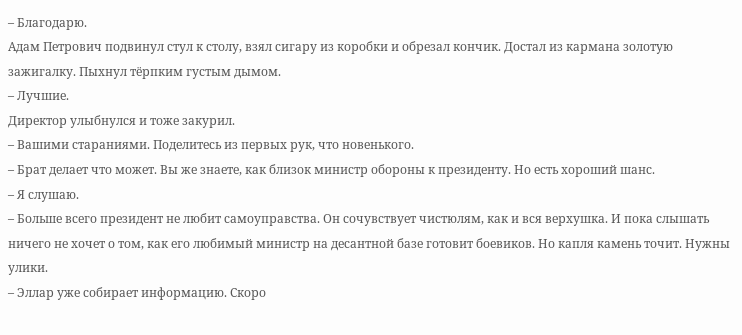– Благодарю.
Адам Петрович подвинул стул к столу, взял сигару из коробки и обрезал кончик. Достал из кармана золотую зажигалку. Пыхнул тёрпким густым дымом.
– Лучшие.
Директор улыбнулся и тоже закурил.
– Вашими стараниями. Поделитесь из первых рук, что новенького.
– Брат делает что может. Вы же знаете, как близок министр обороны к президенту. Но есть хороший шанс.
– Я слушаю.
– Больше всего президент не любит самоуправства. Он сочувствует чистюлям, как и вся верхушка. И пока слышать ничего не хочет о том, как его любимый министр на десантной базе готовит боевиков. Но капля камень точит. Нужны улики.
– Эллар уже собирает информацию. Скоро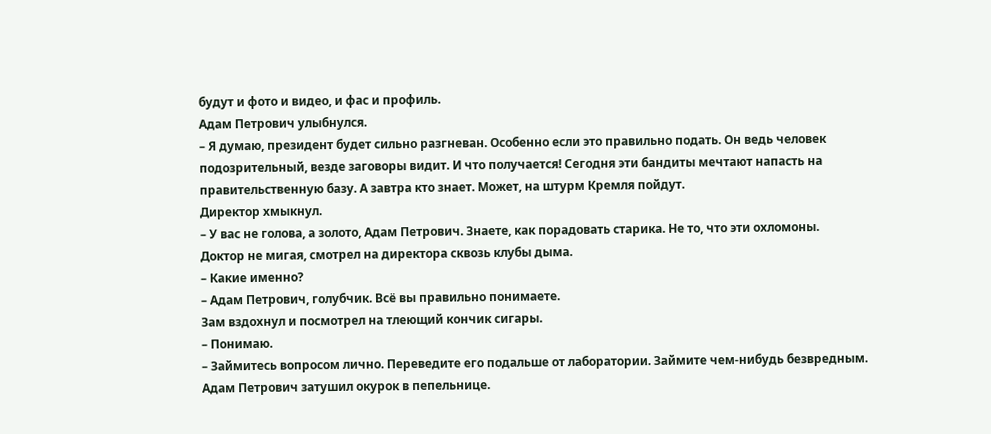будут и фото и видео, и фас и профиль.
Адам Петрович улыбнулся.
– Я думаю, президент будет сильно разгневан. Особенно если это правильно подать. Он ведь человек подозрительный, везде заговоры видит. И что получается! Сегодня эти бандиты мечтают напасть на правительственную базу. А завтра кто знает. Может, на штурм Кремля пойдут.
Директор хмыкнул.
– У вас не голова, а золото, Адам Петрович. Знаете, как порадовать старика. Не то, что эти охломоны.
Доктор не мигая, смотрел на директора сквозь клубы дыма.
– Какие именно?
– Адам Петрович, голубчик. Всё вы правильно понимаете.
Зам вздохнул и посмотрел на тлеющий кончик сигары.
– Понимаю.
– Займитесь вопросом лично. Переведите его подальше от лаборатории. Займите чем-нибудь безвредным.
Адам Петрович затушил окурок в пепельнице.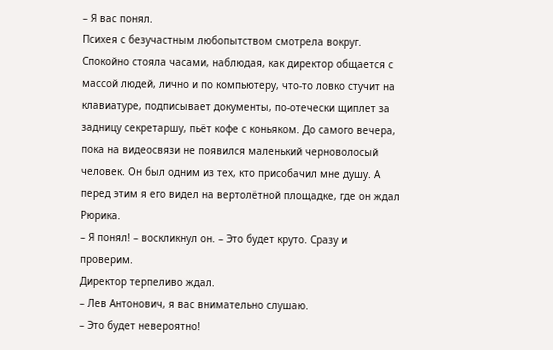– Я вас понял.
Психея с безучастным любопытством смотрела вокруг. Спокойно стояла часами, наблюдая, как директор общается с массой людей, лично и по компьютеру, что-то ловко стучит на клавиатуре, подписывает документы, по-отечески щиплет за задницу секретаршу, пьёт кофе с коньяком. До самого вечера, пока на видеосвязи не появился маленький черноволосый человек. Он был одним из тех, кто присобачил мне душу. А перед этим я его видел на вертолётной площадке, где он ждал Рюрика.
– Я понял! – воскликнул он. – Это будет круто. Сразу и проверим.
Директор терпеливо ждал.
– Лев Антонович, я вас внимательно слушаю.
– Это будет невероятно!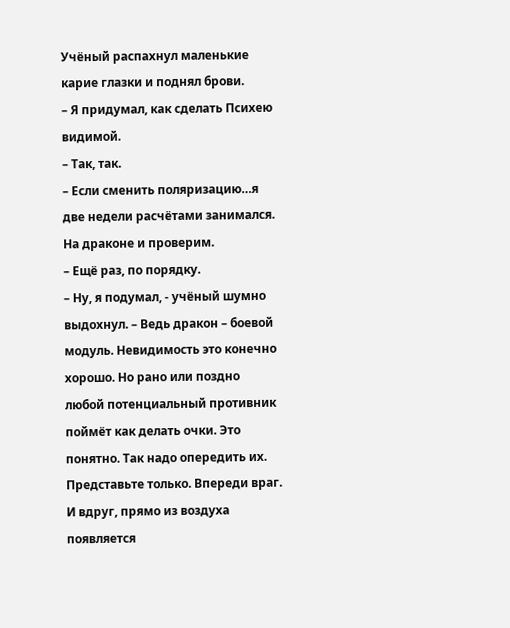Учёный распахнул маленькие карие глазки и поднял брови.
– Я придумал, как сделать Психею видимой.
– Так, так.
– Если сменить поляризацию…я две недели расчётами занимался. На драконе и проверим.
– Ещё раз, по порядку.
– Ну, я подумал, - учёный шумно выдохнул. – Ведь дракон – боевой модуль. Невидимость это конечно хорошо. Но рано или поздно любой потенциальный противник поймёт как делать очки. Это понятно. Так надо опередить их. Представьте только. Впереди враг. И вдруг, прямо из воздуха появляется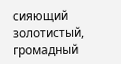сияющий золотистый, громадный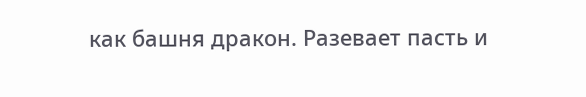как башня дракон. Разевает пасть и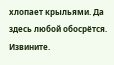хлопает крыльями. Да здесь любой обосрётся. Извините.